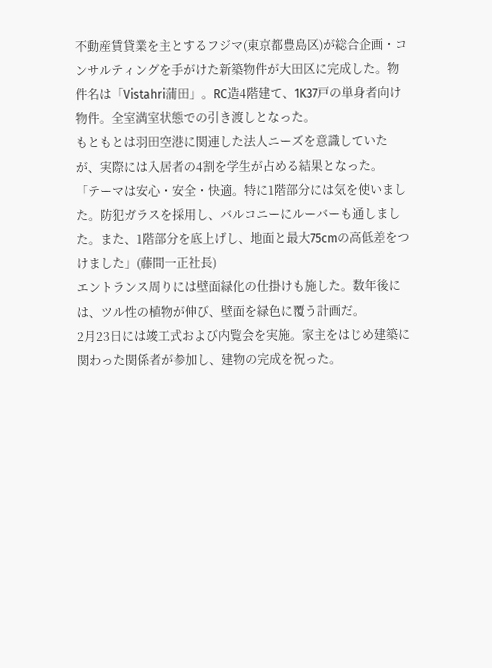不動産賃貸業を主とするフジマ(東京都豊島区)が総合企画・コンサルティングを手がけた新築物件が大田区に完成した。物件名は「Vistahri蒲田」。RC造4階建て、1K37戸の単身者向け物件。全室満室状態での引き渡しとなった。
もともとは羽田空港に関連した法人ニーズを意識していたが、実際には入居者の4割を学生が占める結果となった。
「テーマは安心・安全・快適。特に1階部分には気を使いました。防犯ガラスを採用し、バルコニーにルーバーも通しました。また、1階部分を底上げし、地面と最大75cmの高低差をつけました」(藤間一正社長)
エントランス周りには壁面緑化の仕掛けも施した。数年後には、ツル性の植物が伸び、壁面を緑色に覆う計画だ。
2月23日には竣工式および内覧会を実施。家主をはじめ建築に関わった関係者が参加し、建物の完成を祝った。